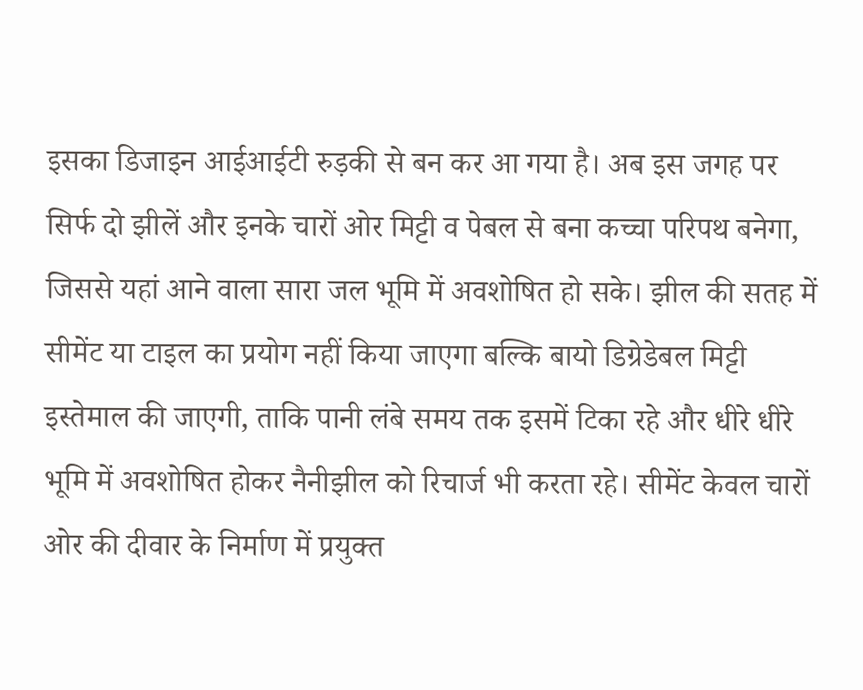इसका डिजाइन आईआईटी रुड़की से बन कर आ गया है। अब इस जगह पर सिर्फ दो झीलें और इनके चारों ओर मिट्टी व पेबल से बना कच्चा परिपथ बनेगा, जिससे यहां आने वाला सारा जल भूमि में अवशोषित हो सके। झील की सतह में सीमेंट या टाइल का प्रयोग नहीं किया जाएगा बल्कि बायो डिग्रेडेबल मिट्टी इस्तेमाल की जाएगी, ताकि पानी लंबे समय तक इसमें टिका रहे और धीरे धीरे भूमि में अवशोषित होकर नैनीझील को रिचार्ज भी करता रहे। सीमेंट केवल चारों ओर की दीवार के निर्माण में प्रयुक्त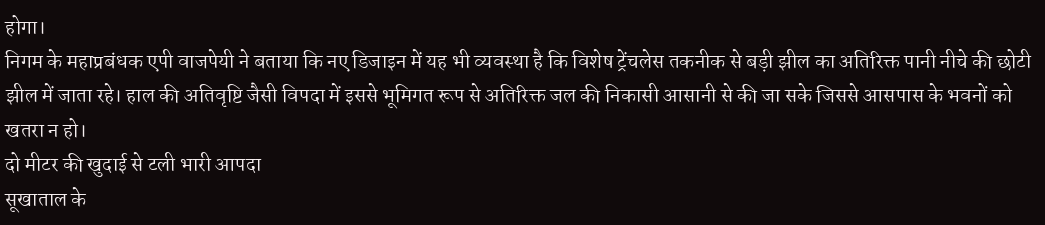होगा।
निगम के महाप्रबंधक एपी वाजपेयी ने बताया कि नए डिजाइन में यह भी व्यवस्था है कि विशेष ट्रेंचलेस तकनीक से बड़ी झील का अतिरिक्त पानी नीचे की छोटी झील में जाता रहे। हाल की अतिवृष्टि जैसी विपदा में इससे भूमिगत रूप से अतिरिक्त जल की निकासी आसानी से की जा सके जिससे आसपास के भवनों को खतरा न हो।
दो मीटर की खुदाई से टली भारी आपदा
सूखाताल के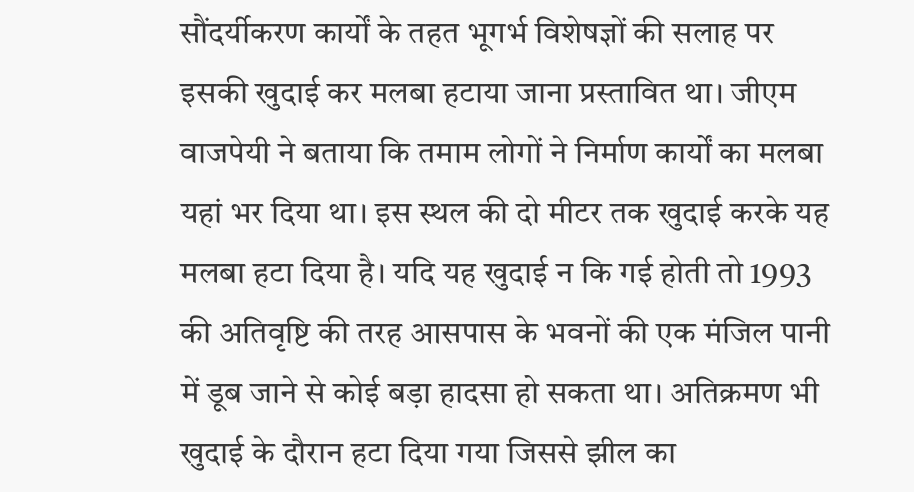सौंदर्यीकरण कार्यों के तहत भूगर्भ विशेषज्ञों की सलाह पर इसकी खुदाई कर मलबा हटाया जाना प्रस्तावित था। जीएम वाजपेयी ने बताया कि तमाम लोगों ने निर्माण कार्यों का मलबा यहां भर दिया था। इस स्थल की दो मीटर तक खुदाई करके यह मलबा हटा दिया है। यदि यह खुदाई न कि गई होती तो 1993 की अतिवृष्टि की तरह आसपास के भवनों की एक मंजिल पानी में डूब जाने से कोई बड़ा हादसा हो सकता था। अतिक्रमण भी खुदाई के दौरान हटा दिया गया जिससे झील का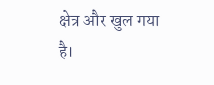क्षेत्र और खुल गया है।